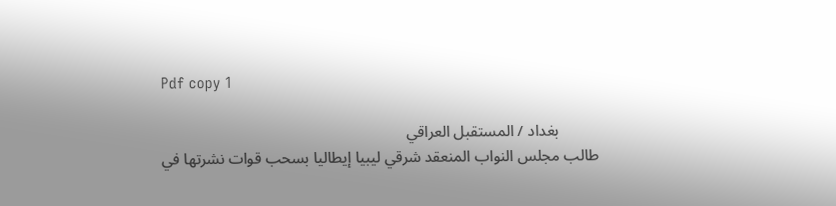Pdf copy 1

          بغداد / المستقبل العراقي
طالب مجلس النواب المنعقد شرقي ليبيا إيطاليا بسحب قوات نشرتها في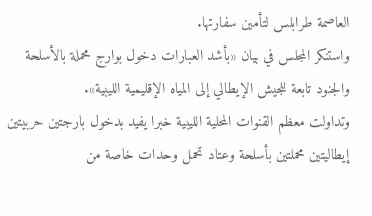العاصمة طرابلس لتأمين سفارتها.
واستنكر المجلس في بيان «بأشد العبارات دخول بوارج محملة بالأسلحة والجنود تابعة للجيش الإيطالي إلى المياه الإقليمية الليبية».
وتداولت معظم القنوات المحلية الليبية خبرا يفيد بدخول بارجتين حربيتين إيطاليتين محملتين بأسلحة وعتاد تحمل وحدات خاصة من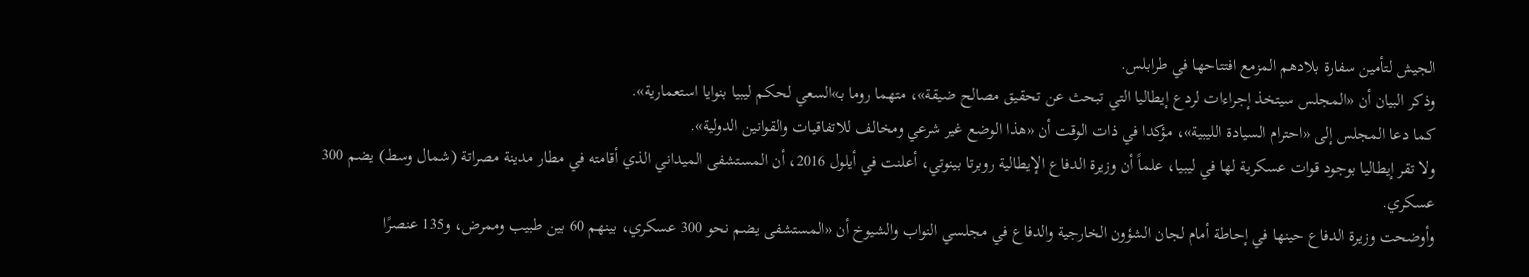الجيش لتأمين سفارة بلادهم المزمع افتتاحها في طرابلس.
وذكر البيان أن «المجلس سيتخذ إجراءات لردع إيطاليا التي تبحث عن تحقيق مصالح ضيقة»، متهما روما بـ»السعي لحكم ليبيا بنوايا استعمارية».
كما دعا المجلس إلى «احترام السيادة الليبية»، مؤكدا في ذات الوقت أن «هذا الوضع غير شرعي ومخالف للاتفاقيات والقوانين الدولية».
ولا تقر إيطاليا بوجود قوات عسكرية لها في ليبيا، علماً أن وزيرة الدفاع الإيطالية روبرتا بينوتي، أعلنت في أيلول 2016، أن المستشفى الميداني الذي أقامته في مطار مدينة مصراتة (شمال وسط) يضم 300 عسكري.
وأوضحت وزيرة الدفاع حينها في إحاطة أمام لجان الشؤون الخارجية والدفاع في مجلسي النواب والشيوخ أن «المستشفى يضم نحو 300 عسكري، بينهم 60 بين طبيب وممرض، و135 عنصرًا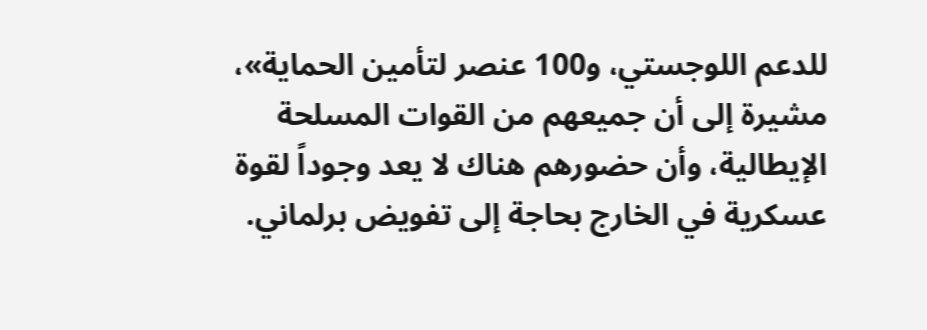للدعم اللوجستي، و100 عنصر لتأمين الحماية»، مشيرة إلى أن جميعهم من القوات المسلحة الإيطالية، وأن حضورهم هناك لا يعد وجوداً لقوة عسكرية في الخارج بحاجة إلى تفويض برلماني.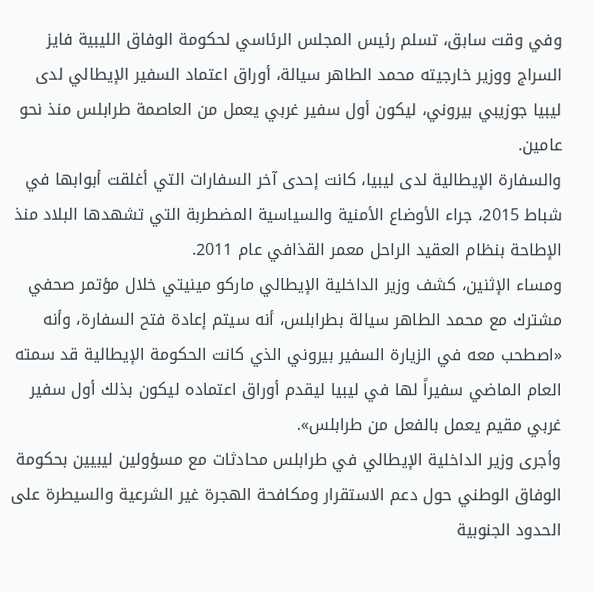وفي وقت سابق، تسلم رئيس المجلس الرئاسي لحكومة الوفاق الليبية فايز السراج ووزير خارجيته محمد الطاهر سيالة، أوراق اعتماد السفير الإيطالي لدى ليبيا جوزيبي بيروني، ليكون أول سفير غربي يعمل من العاصمة طرابلس منذ نحو عامين.
والسفارة الإيطالية لدى ليبيا، كانت إحدى آخر السفارات التي أغلقت أبوابها في شباط 2015، جراء الأوضاع الأمنية والسياسية المضطربة التي تشهدها البلاد منذ الإطاحة بنظام العقيد الراحل معمر القذافي عام 2011.
ومساء الإثنين، كشف وزير الداخلية الإيطالي ماركو مينيتي خلال مؤتمر صحفي مشترك مع محمد الطاهر سيالة بطرابلس، أنه سيتم إعادة فتح السفارة، وأنه «اصطحب معه في الزيارة السفير بيروني الذي كانت الحكومة الإيطالية قد سمته العام الماضي سفيراً لها في ليبيا ليقدم أوراق اعتماده ليكون بذلك أول سفير غربي مقيم يعمل بالفعل من طرابلس».
وأجرى وزير الداخلية الإيطالي في طرابلس محادثات مع مسؤولين ليبيين بحكومة الوفاق الوطني حول دعم الاستقرار ومكافحة الهجرة غير الشرعية والسيطرة على الحدود الجنوبية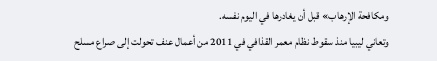ومكافحة الإرهاب» قبل أن يغادرها في اليوم نفسه.
وتعاني ليبيا منذ سقوط نظام معمر القذافي في 2011 من أعمال عنف تحولت إلى صراع مسلح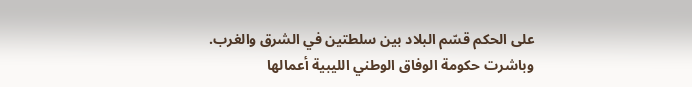على الحكم قسّم البلاد بين سلطتين في الشرق والغرب.
وباشرت حكومة الوفاق الوطني الليبية أعمالها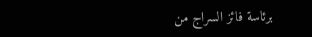برئاسة فائز السراج من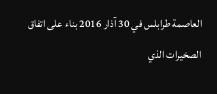العاصمة طرابلس في 30 آذار 2016 بناء على اتفاق الصخيرات الذي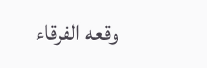وقعه الفرقاء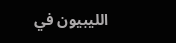الليبيون في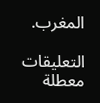المغرب.

التعليقات معطلة